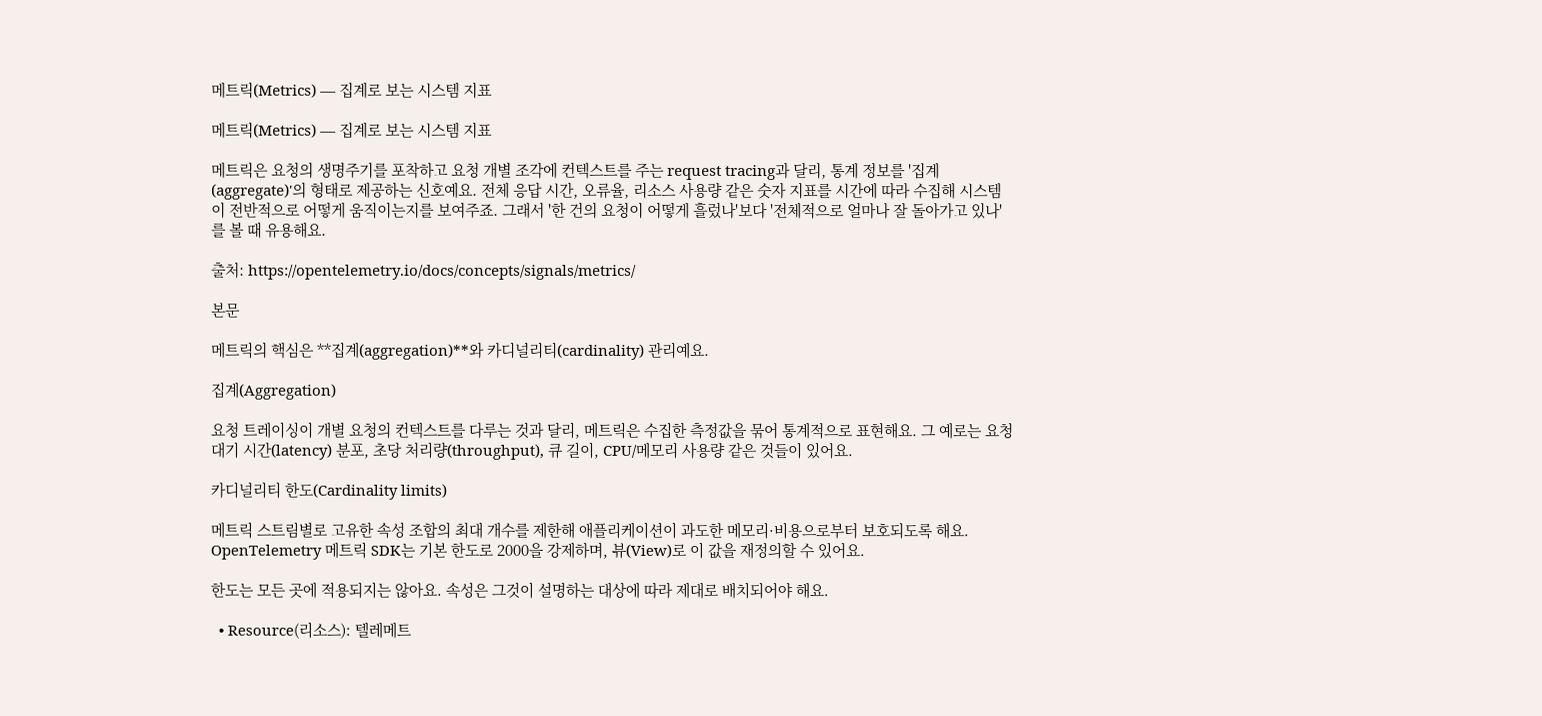메트릭(Metrics) — 집계로 보는 시스템 지표

메트릭(Metrics) — 집계로 보는 시스템 지표

메트릭은 요청의 생명주기를 포착하고 요청 개별 조각에 컨텍스트를 주는 request tracing과 달리, 통계 정보를 '집계(aggregate)'의 형태로 제공하는 신호예요. 전체 응답 시간, 오류율, 리소스 사용량 같은 숫자 지표를 시간에 따라 수집해 시스템이 전반적으로 어떻게 움직이는지를 보여주죠. 그래서 '한 건의 요청이 어떻게 흘렀나'보다 '전체적으로 얼마나 잘 돌아가고 있나'를 볼 때 유용해요.

출처: https://opentelemetry.io/docs/concepts/signals/metrics/

본문

메트릭의 핵심은 **집계(aggregation)**와 카디널리티(cardinality) 관리예요.

집계(Aggregation)

요청 트레이싱이 개별 요청의 컨텍스트를 다루는 것과 달리, 메트릭은 수집한 측정값을 묶어 통계적으로 표현해요. 그 예로는 요청 대기 시간(latency) 분포, 초당 처리량(throughput), 큐 길이, CPU/메모리 사용량 같은 것들이 있어요.

카디널리티 한도(Cardinality limits)

메트릭 스트림별로 고유한 속성 조합의 최대 개수를 제한해 애플리케이션이 과도한 메모리·비용으로부터 보호되도록 해요. OpenTelemetry 메트릭 SDK는 기본 한도로 2000을 강제하며, 뷰(View)로 이 값을 재정의할 수 있어요.

한도는 모든 곳에 적용되지는 않아요. 속성은 그것이 설명하는 대상에 따라 제대로 배치되어야 해요.

  • Resource(리소스): 텔레메트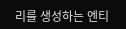리를 생성하는 엔티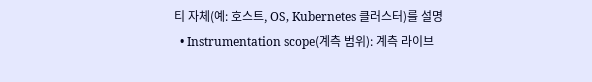티 자체(예: 호스트, OS, Kubernetes 클러스터)를 설명
  • Instrumentation scope(계측 범위): 계측 라이브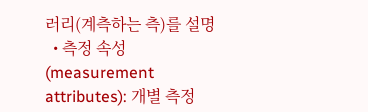러리(계측하는 측)를 설명
  • 측정 속성(measurement attributes): 개별 측정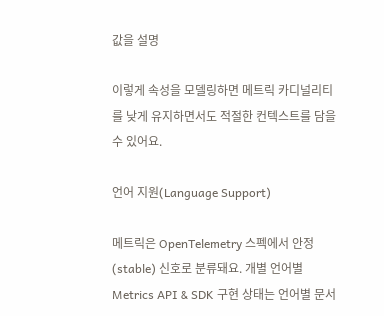값을 설명

이렇게 속성을 모델링하면 메트릭 카디널리티를 낮게 유지하면서도 적절한 컨텍스트를 담을 수 있어요.

언어 지원(Language Support)

메트릭은 OpenTelemetry 스펙에서 안정(stable) 신호로 분류돼요. 개별 언어별 Metrics API & SDK 구현 상태는 언어별 문서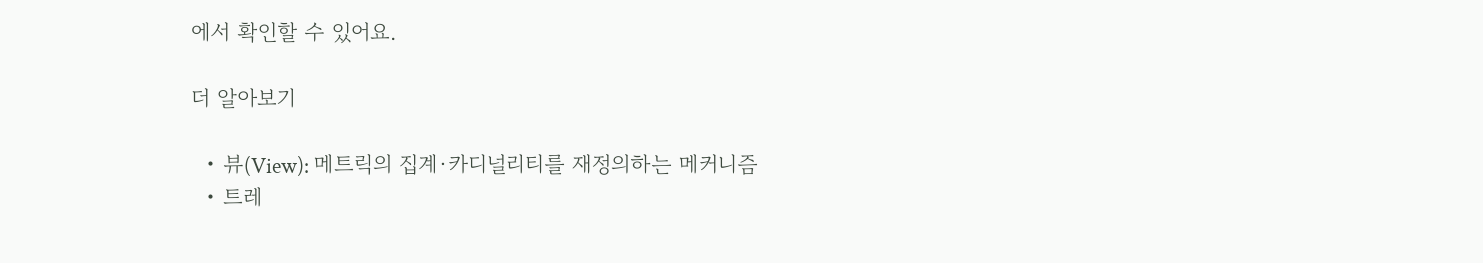에서 확인할 수 있어요.

더 알아보기

  • 뷰(View): 메트릭의 집계·카디널리티를 재정의하는 메커니즘
  • 트레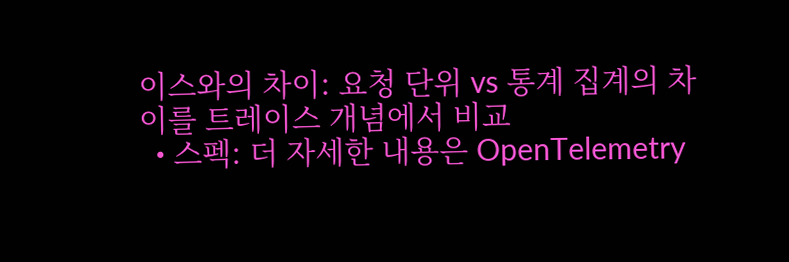이스와의 차이: 요청 단위 vs 통계 집계의 차이를 트레이스 개념에서 비교
  • 스펙: 더 자세한 내용은 OpenTelemetry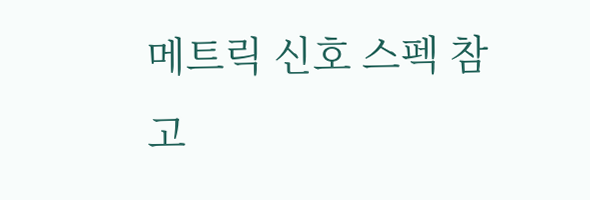메트릭 신호 스펙 참고